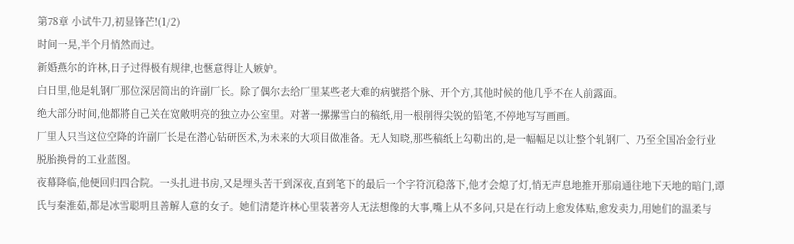第78章 小试牛刀,初显锋芒!(1/2)
时间一晃,半个月悄然而过。
新婚燕尔的许林,日子过得极有规律,也愜意得让人嫉妒。
白日里,他是轧钢厂那位深居简出的许副厂长。除了偶尔去给厂里某些老大难的病號搭个脉、开个方,其他时候的他几乎不在人前露面。
绝大部分时间,他都將自己关在宽敞明亮的独立办公室里。对著一摞摞雪白的稿纸,用一根削得尖锐的铅笔,不停地写写画画。
厂里人只当这位空降的许副厂长是在潜心钻研医术,为未来的大项目做准备。无人知晓,那些稿纸上勾勒出的,是一幅幅足以让整个轧钢厂、乃至全国冶金行业脱胎换骨的工业蓝图。
夜幕降临,他便回归四合院。一头扎进书房,又是埋头苦干到深夜,直到笔下的最后一个字符沉稳落下,他才会熄了灯,悄无声息地推开那扇通往地下天地的暗门,谭氏与秦淮茹,都是冰雪聪明且善解人意的女子。她们清楚许林心里装著旁人无法想像的大事,嘴上从不多问,只是在行动上愈发体贴,愈发卖力,用她们的温柔与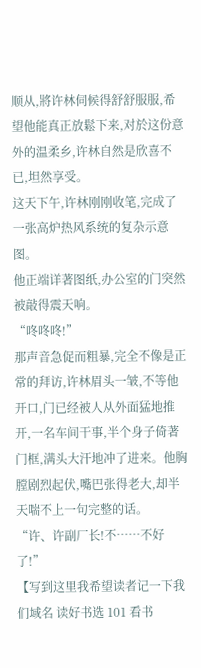顺从,將许林伺候得舒舒服服,希望他能真正放鬆下来,对於这份意外的温柔乡,许林自然是欣喜不已,坦然享受。
这天下午,许林刚刚收笔,完成了一张高炉热风系统的复杂示意图。
他正端详著图纸,办公室的门突然被敲得震天响。
“咚咚咚!”
那声音急促而粗暴,完全不像是正常的拜访,许林眉头一皱,不等他开口,门已经被人从外面猛地推开,一名车间干事,半个身子倚著门框,满头大汗地冲了进来。他胸膛剧烈起伏,嘴巴张得老大,却半天喘不上一句完整的话。
“许、许副厂长!不……不好了!”
【写到这里我希望读者记一下我们域名 读好书选 101 看书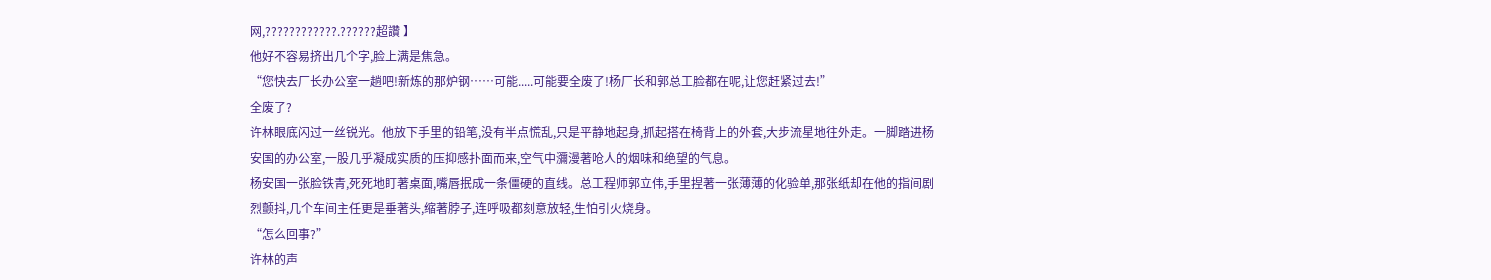网,????????????.??????超讚 】
他好不容易挤出几个字,脸上满是焦急。
“您快去厂长办公室一趟吧!新炼的那炉钢……可能.....可能要全废了!杨厂长和郭总工脸都在呢,让您赶紧过去!”
全废了?
许林眼底闪过一丝锐光。他放下手里的铅笔,没有半点慌乱,只是平静地起身,抓起搭在椅背上的外套,大步流星地往外走。一脚踏进杨安国的办公室,一股几乎凝成实质的压抑感扑面而来,空气中瀰漫著呛人的烟味和绝望的气息。
杨安国一张脸铁青,死死地盯著桌面,嘴唇抿成一条僵硬的直线。总工程师郭立伟,手里捏著一张薄薄的化验单,那张纸却在他的指间剧烈颤抖,几个车间主任更是垂著头,缩著脖子,连呼吸都刻意放轻,生怕引火烧身。
“怎么回事?”
许林的声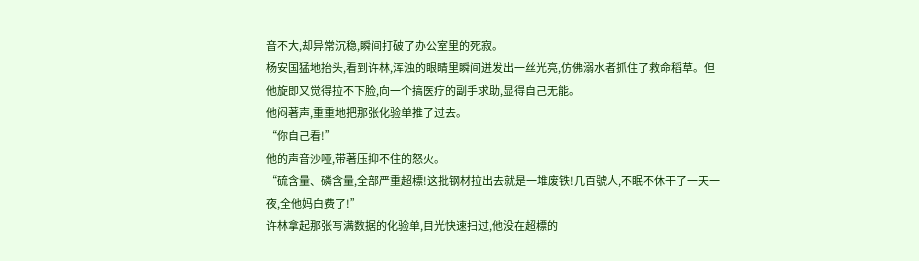音不大,却异常沉稳,瞬间打破了办公室里的死寂。
杨安国猛地抬头,看到许林,浑浊的眼睛里瞬间迸发出一丝光亮,仿佛溺水者抓住了救命稻草。但他旋即又觉得拉不下脸,向一个搞医疗的副手求助,显得自己无能。
他闷著声,重重地把那张化验单推了过去。
“你自己看!”
他的声音沙哑,带著压抑不住的怒火。
“硫含量、磷含量,全部严重超標!这批钢材拉出去就是一堆废铁!几百號人,不眠不休干了一天一夜,全他妈白费了!”
许林拿起那张写满数据的化验单,目光快速扫过,他没在超標的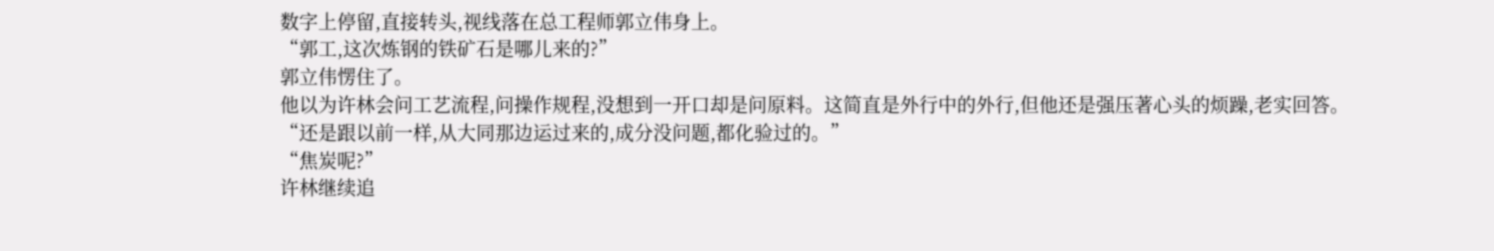数字上停留,直接转头,视线落在总工程师郭立伟身上。
“郭工,这次炼钢的铁矿石是哪儿来的?”
郭立伟愣住了。
他以为许林会问工艺流程,问操作规程,没想到一开口却是问原料。这简直是外行中的外行,但他还是强压著心头的烦躁,老实回答。
“还是跟以前一样,从大同那边运过来的,成分没问题,都化验过的。”
“焦炭呢?”
许林继续追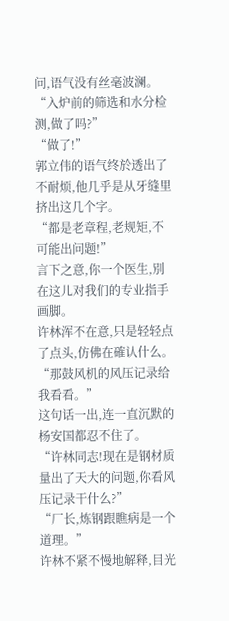问,语气没有丝毫波澜。
“入炉前的筛选和水分检测,做了吗?”
“做了!”
郭立伟的语气终於透出了不耐烦,他几乎是从牙缝里挤出这几个字。
“都是老章程,老规矩,不可能出问题!”
言下之意,你一个医生,別在这儿对我们的专业指手画脚。
许林浑不在意,只是轻轻点了点头,仿佛在確认什么。
“那鼓风机的风压记录给我看看。”
这句话一出,连一直沉默的杨安国都忍不住了。
“许林同志!现在是钢材质量出了天大的问题,你看风压记录干什么?”
“厂长,炼钢跟瞧病是一个道理。”
许林不紧不慢地解释,目光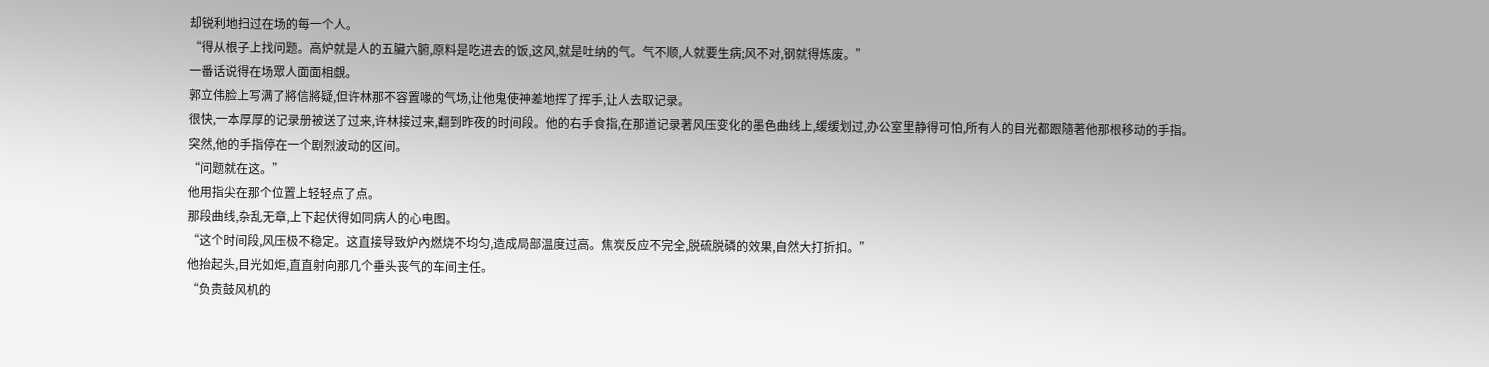却锐利地扫过在场的每一个人。
“得从根子上找问题。高炉就是人的五臟六腑,原料是吃进去的饭,这风,就是吐纳的气。气不顺,人就要生病;风不对,钢就得炼废。”
一番话说得在场眾人面面相覷。
郭立伟脸上写满了將信將疑,但许林那不容置喙的气场,让他鬼使神差地挥了挥手,让人去取记录。
很快,一本厚厚的记录册被送了过来,许林接过来,翻到昨夜的时间段。他的右手食指,在那道记录著风压变化的墨色曲线上,缓缓划过,办公室里静得可怕,所有人的目光都跟隨著他那根移动的手指。
突然,他的手指停在一个剧烈波动的区间。
“问题就在这。”
他用指尖在那个位置上轻轻点了点。
那段曲线,杂乱无章,上下起伏得如同病人的心电图。
“这个时间段,风压极不稳定。这直接导致炉內燃烧不均匀,造成局部温度过高。焦炭反应不完全,脱硫脱磷的效果,自然大打折扣。”
他抬起头,目光如炬,直直射向那几个垂头丧气的车间主任。
“负责鼓风机的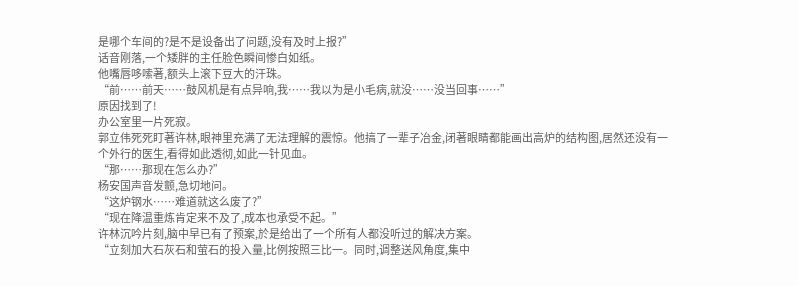是哪个车间的?是不是设备出了问题,没有及时上报?”
话音刚落,一个矮胖的主任脸色瞬间惨白如纸。
他嘴唇哆嗦著,额头上滚下豆大的汗珠。
“前……前天……鼓风机是有点异响,我……我以为是小毛病,就没……没当回事……”
原因找到了!
办公室里一片死寂。
郭立伟死死盯著许林,眼神里充满了无法理解的震惊。他搞了一辈子冶金,闭著眼睛都能画出高炉的结构图,居然还没有一个外行的医生,看得如此透彻,如此一针见血。
“那……那现在怎么办?”
杨安国声音发颤,急切地问。
“这炉钢水……难道就这么废了?”
“现在降温重炼肯定来不及了,成本也承受不起。”
许林沉吟片刻,脑中早已有了预案,於是给出了一个所有人都没听过的解决方案。
“立刻加大石灰石和萤石的投入量,比例按照三比一。同时,调整送风角度,集中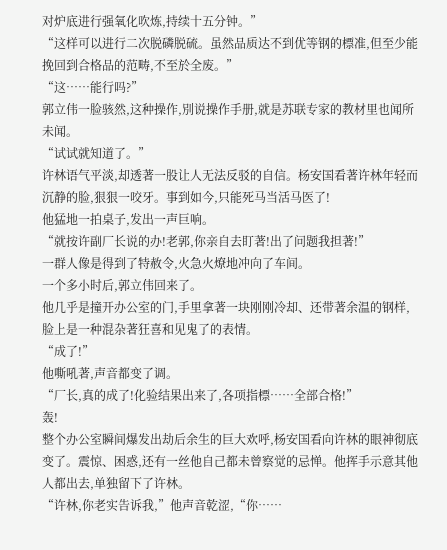对炉底进行强氧化吹炼,持续十五分钟。”
“这样可以进行二次脱磷脱硫。虽然品质达不到优等钢的標准,但至少能挽回到合格品的范畴,不至於全废。”
“这……能行吗?”
郭立伟一脸骇然,这种操作,別说操作手册,就是苏联专家的教材里也闻所未闻。
“试试就知道了。”
许林语气平淡,却透著一股让人无法反驳的自信。杨安国看著许林年轻而沉静的脸,狠狠一咬牙。事到如今,只能死马当活马医了!
他猛地一拍桌子,发出一声巨响。
“就按许副厂长说的办!老郭,你亲自去盯著!出了问题我担著!”
一群人像是得到了特赦令,火急火燎地冲向了车间。
一个多小时后,郭立伟回来了。
他几乎是撞开办公室的门,手里拿著一块刚刚冷却、还带著余温的钢样,脸上是一种混杂著狂喜和见鬼了的表情。
“成了!”
他嘶吼著,声音都变了调。
“厂长,真的成了!化验结果出来了,各项指標……全部合格!”
轰!
整个办公室瞬间爆发出劫后余生的巨大欢呼,杨安国看向许林的眼神彻底变了。震惊、困惑,还有一丝他自己都未曾察觉的忌惮。他挥手示意其他人都出去,单独留下了许林。
“许林,你老实告诉我,”他声音乾涩,“你……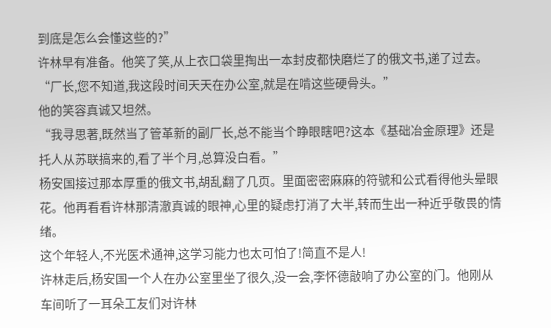到底是怎么会懂这些的?”
许林早有准备。他笑了笑,从上衣口袋里掏出一本封皮都快磨烂了的俄文书,递了过去。
“厂长,您不知道,我这段时间天天在办公室,就是在啃这些硬骨头。”
他的笑容真诚又坦然。
“我寻思著,既然当了管革新的副厂长,总不能当个睁眼瞎吧?这本《基础冶金原理》还是托人从苏联搞来的,看了半个月,总算没白看。”
杨安国接过那本厚重的俄文书,胡乱翻了几页。里面密密麻麻的符號和公式看得他头晕眼花。他再看看许林那清澈真诚的眼神,心里的疑虑打消了大半,转而生出一种近乎敬畏的情绪。
这个年轻人,不光医术通神,这学习能力也太可怕了!简直不是人!
许林走后,杨安国一个人在办公室里坐了很久,没一会,李怀德敲响了办公室的门。他刚从车间听了一耳朵工友们对许林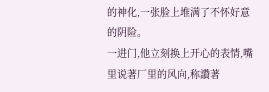的神化,一张脸上堆满了不怀好意的阴险。
一进门,他立刻换上开心的表情,嘴里说著厂里的风向,称讚著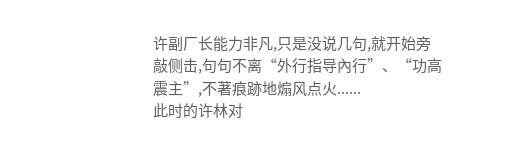许副厂长能力非凡,只是没说几句,就开始旁敲侧击,句句不离“外行指导內行”、“功高震主”,不著痕跡地煽风点火......
此时的许林对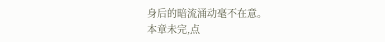身后的暗流涌动毫不在意。
本章未完,点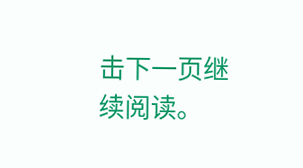击下一页继续阅读。